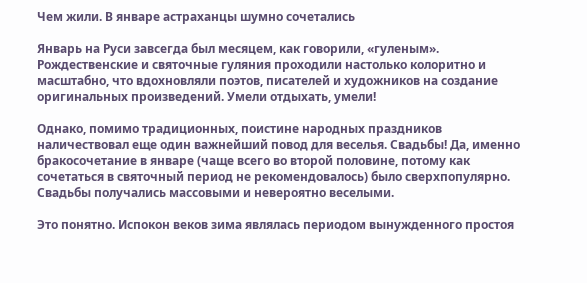Чем жили. В январе астраханцы шумно сочетались

Январь на Руси завсегда был месяцем, как говорили, «гуленым». Рождественские и святочные гуляния проходили настолько колоритно и масштабно, что вдохновляли поэтов, писателей и художников на создание оригинальных произведений. Умели отдыхать, умели!

Однако, помимо традиционных, поистине народных праздников наличествовал еще один важнейший повод для веселья. Свадьбы! Да, именно бракосочетание в январе (чаще всего во второй половине, потому как сочетаться в святочный период не рекомендовалось) было сверхпопулярно. Свадьбы получались массовыми и невероятно веселыми.

Это понятно. Испокон веков зима являлась периодом вынужденного простоя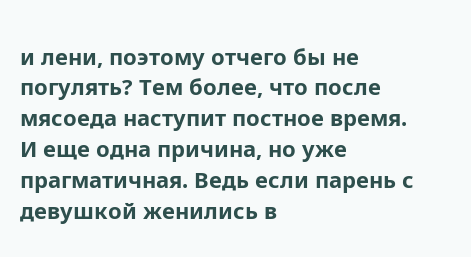и лени, поэтому отчего бы не погулять? Тем более, что после мясоеда наступит постное время. И еще одна причина, но уже прагматичная. Ведь если парень с девушкой женились в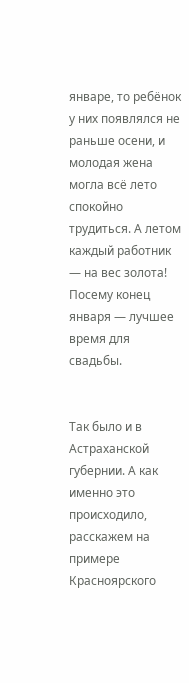январе, то ребёнок у них появлялся не раньше осени, и молодая жена могла всё лето спокойно трудиться. А летом каждый работник — на вес золота! Посему конец января — лучшее время для свадьбы.


Так было и в Астраханской губернии. А как именно это происходило, расскажем на примере Красноярского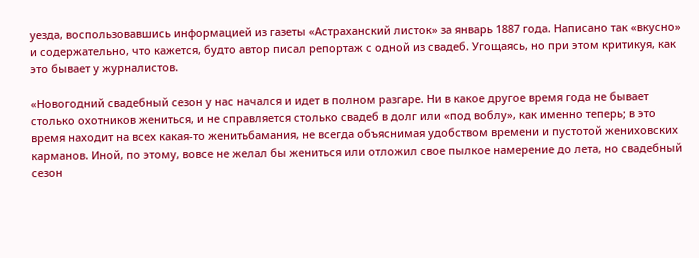уезда, воспользовавшись информацией из газеты «Астраханский листок» за январь 1887 года. Написано так «вкусно» и содержательно, что кажется, будто автор писал репортаж с одной из свадеб. Угощаясь, но при этом критикуя, как это бывает у журналистов.

«Новогодний свадебный сезон у нас начался и идет в полном разгаре. Ни в какое другое время года не бывает столько охотников жениться, и не справляется столько свадеб в долг или «под воблу», как именно теперь; в это время находит на всех какая-то женитьбамания, не всегда объяснимая удобством времени и пустотой жениховских карманов. Иной, по этому, вовсе не желал бы жениться или отложил свое пылкое намерение до лета, но свадебный сезон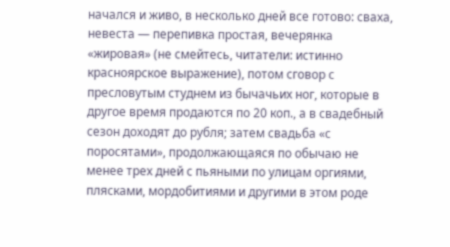начался и живо, в несколько дней все готово: сваха, невеста — перепивка простая, вечерянка «жировая» (не смейтесь, читатели: истинно красноярское выражение), потом сговор с пресловутым студнем из бычачьих ног, которые в другое время продаются по 20 коп., а в свадебный сезон доходят до рубля; затем свадьба «с поросятами», продолжающаяся по обычаю не менее трех дней с пьяными по улицам оргиями, плясками, мордобитиями и другими в этом роде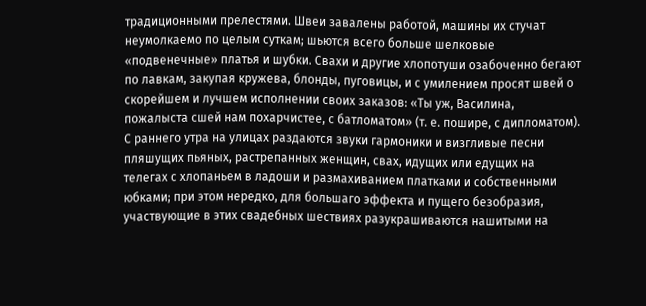традиционными прелестями. Швеи завалены работой, машины их стучат неумолкаемо по целым суткам; шьются всего больше шелковые «подвенечные» платья и шубки. Свахи и другие хлопотуши озабоченно бегают по лавкам, закупая кружева, блонды, пуговицы, и с умилением просят швей о скорейшем и лучшем исполнении своих заказов: «Ты уж, Василина, пожалыста сшей нам похарчистее, с батломатом» (т. е. пошире, с дипломатом). С раннего утра на улицах раздаются звуки гармоники и визгливые песни пляшущих пьяных, растрепанных женщин, свах, идущих или едущих на телегах с хлопаньем в ладоши и размахиванием платками и собственными юбками; при этом нередко, для большаго эффекта и пущего безобразия, участвующие в этих свадебных шествиях разукрашиваются нашитыми на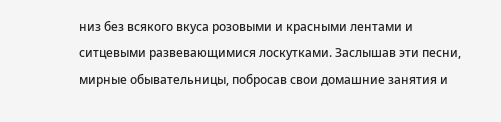низ без всякого вкуса розовыми и красными лентами и ситцевыми развевающимися лоскутками. Заслышав эти песни, мирные обывательницы, побросав свои домашние занятия и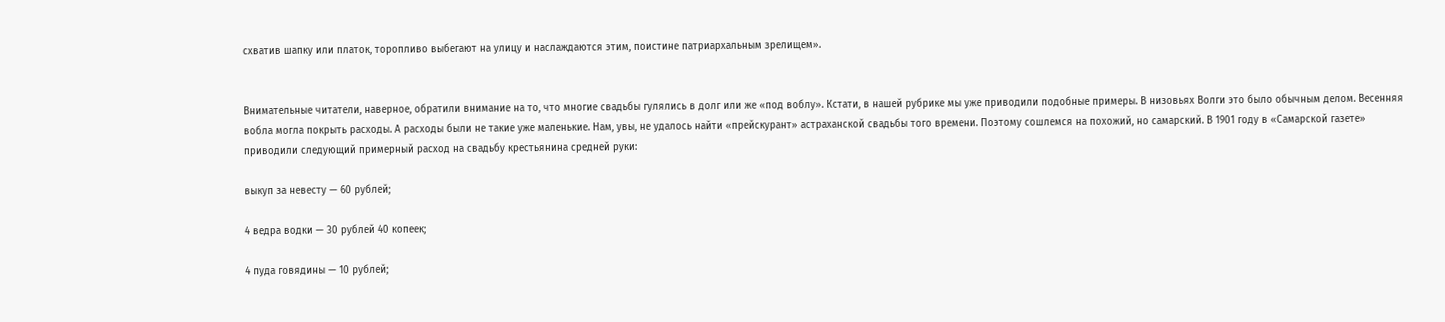схватив шапку или платок, торопливо выбегают на улицу и наслаждаются этим, поистине патриархальным зрелищем».


Внимательные читатели, наверное, обратили внимание на то, что многие свадьбы гулялись в долг или же «под воблу». Кстати, в нашей рубрике мы уже приводили подобные примеры. В низовьях Волги это было обычным делом. Весенняя вобла могла покрыть расходы. А расходы были не такие уже маленькие. Нам, увы, не удалось найти «прейскурант» астраханской свадьбы того времени. Поэтому сошлемся на похожий, но самарский. В 1901 году в «Самарской газете» приводили следующий примерный расход на свадьбу крестьянина средней руки:

выкуп за невесту — 60 рублей;

4 ведра водки — 30 рублей 40 копеек;

4 пуда говядины — 10 рублей;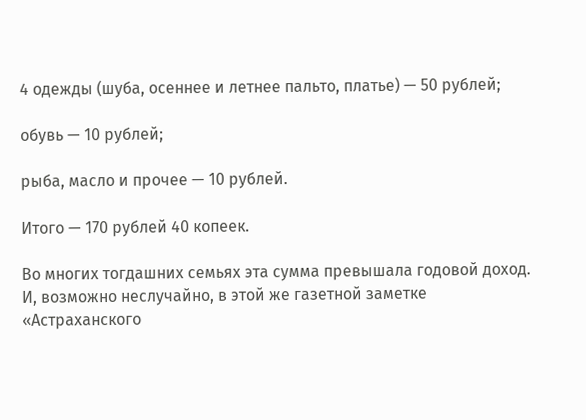4 одежды (шуба, осеннее и летнее пальто, платье) — 50 рублей;

обувь — 10 рублей;

рыба, масло и прочее — 10 рублей.

Итого — 170 рублей 40 копеек.

Во многих тогдашних семьях эта сумма превышала годовой доход. И, возможно неслучайно, в этой же газетной заметке «Астраханского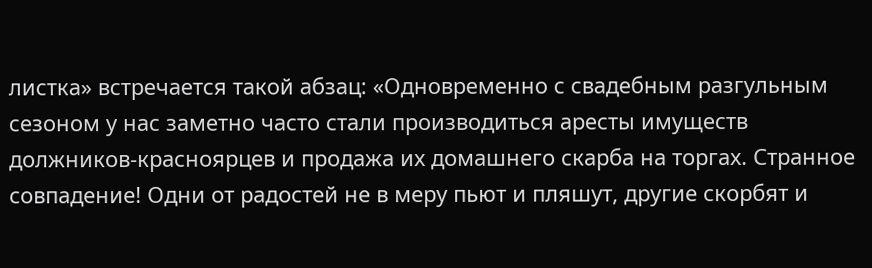листка» встречается такой абзац: «Одновременно с свадебным разгульным сезоном у нас заметно часто стали производиться аресты имуществ должников-красноярцев и продажа их домашнего скарба на торгах. Странное совпадение! Одни от радостей не в меру пьют и пляшут, другие скорбят и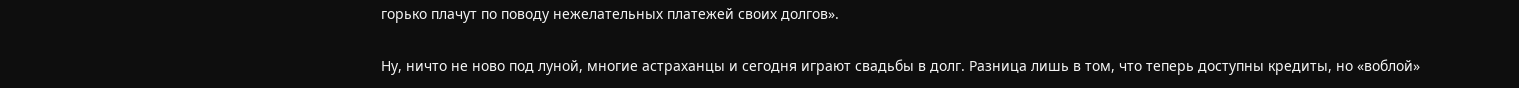горько плачут по поводу нежелательных платежей своих долгов».

Ну, ничто не ново под луной, многие астраханцы и сегодня играют свадьбы в долг. Разница лишь в том, что теперь доступны кредиты, но «воблой»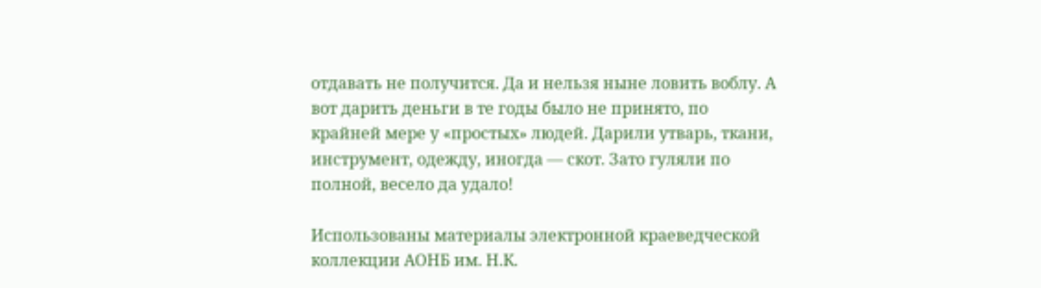отдавать не получится. Да и нельзя ныне ловить воблу. А вот дарить деньги в те годы было не принято, по крайней мере у «простых» людей. Дарили утварь, ткани, инструмент, одежду, иногда — скот. Зато гуляли по полной, весело да удало!

Использованы материалы электронной краеведческой коллекции АОНБ им. Н.К.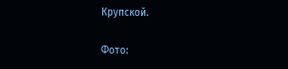Крупской.

Фото: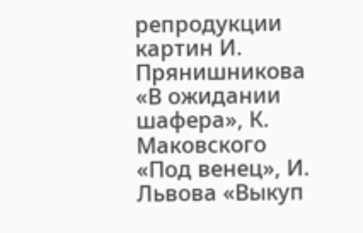репродукции картин И. Прянишникова «В ожидании шафера», К. Маковского «Под венец», И. Львова «Выкуп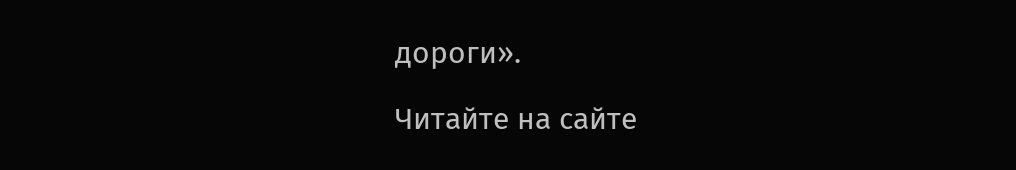дороги».

Читайте на сайте